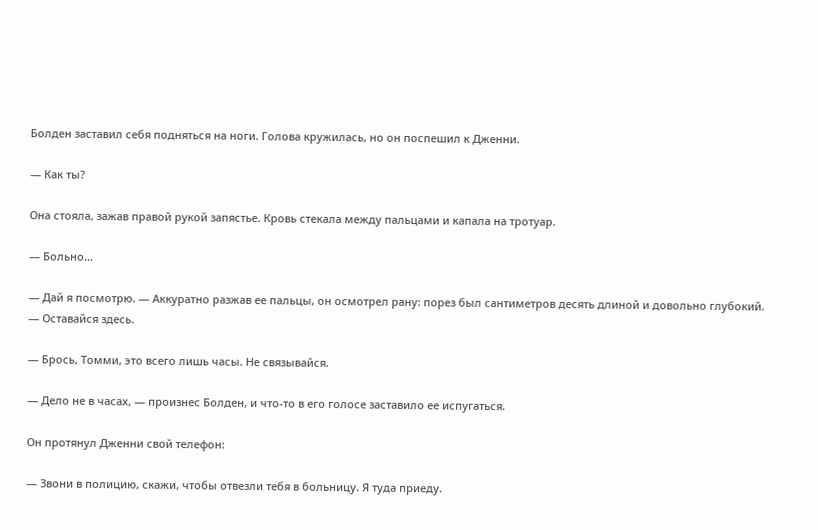Болден заставил себя подняться на ноги. Голова кружилась, но он поспешил к Дженни.

— Как ты?

Она стояла, зажав правой рукой запястье. Кровь стекала между пальцами и капала на тротуар.

— Больно…

— Дай я посмотрю. — Аккуратно разжав ее пальцы, он осмотрел рану: порез был сантиметров десять длиной и довольно глубокий. — Оставайся здесь.

— Брось, Томми, это всего лишь часы. Не связывайся.

— Дело не в часах, — произнес Болден, и что-то в его голосе заставило ее испугаться.

Он протянул Дженни свой телефон:

— Звони в полицию, скажи, чтобы отвезли тебя в больницу. Я туда приеду.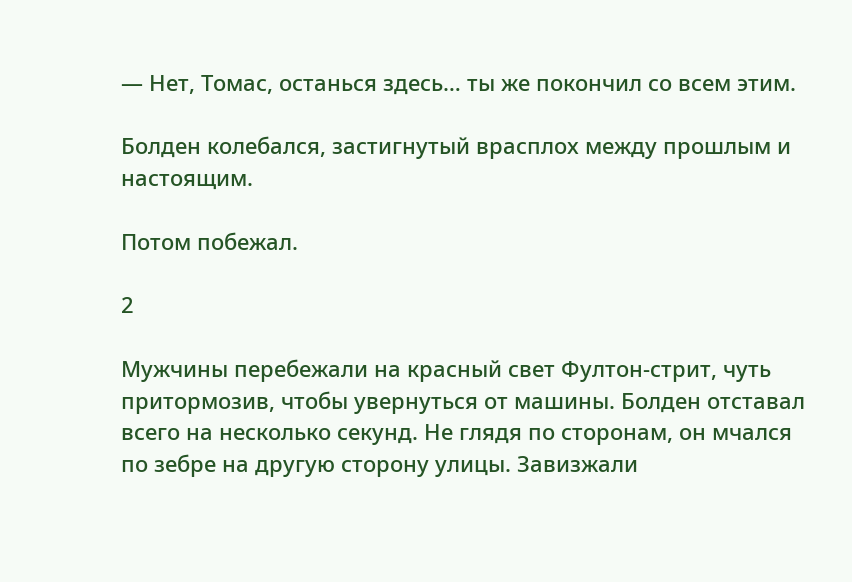— Нет, Томас, останься здесь… ты же покончил со всем этим.

Болден колебался, застигнутый врасплох между прошлым и настоящим.

Потом побежал.

2

Мужчины перебежали на красный свет Фултон-стрит, чуть притормозив, чтобы увернуться от машины. Болден отставал всего на несколько секунд. Не глядя по сторонам, он мчался по зебре на другую сторону улицы. Завизжали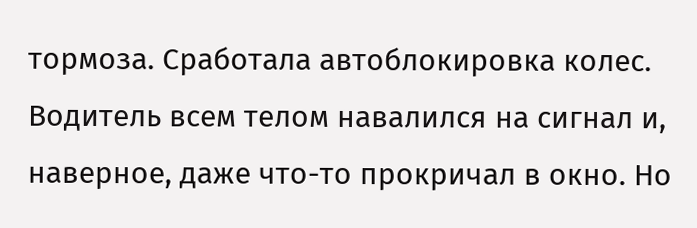тормоза. Сработала автоблокировка колес. Водитель всем телом навалился на сигнал и, наверное, даже что-то прокричал в окно. Но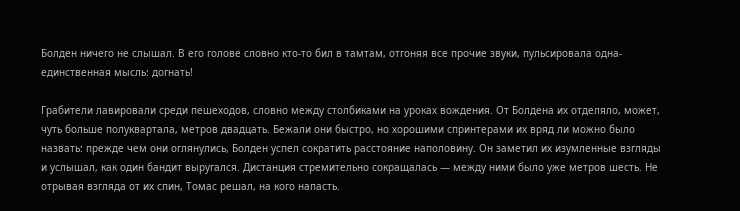Болден ничего не слышал. В его голове словно кто-то бил в тамтам, отгоняя все прочие звуки, пульсировала одна-единственная мысль: догнать!

Грабители лавировали среди пешеходов, словно между столбиками на уроках вождения. От Болдена их отделяло, может, чуть больше полуквартала, метров двадцать. Бежали они быстро, но хорошими спринтерами их вряд ли можно было назвать: прежде чем они оглянулись, Болден успел сократить расстояние наполовину. Он заметил их изумленные взгляды и услышал, как один бандит выругался. Дистанция стремительно сокращалась — между ними было уже метров шесть. Не отрывая взгляда от их спин, Томас решал, на кого напасть.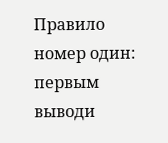Правило номер один: первым выводи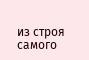из строя самого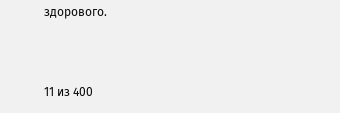здорового.



11 из 400